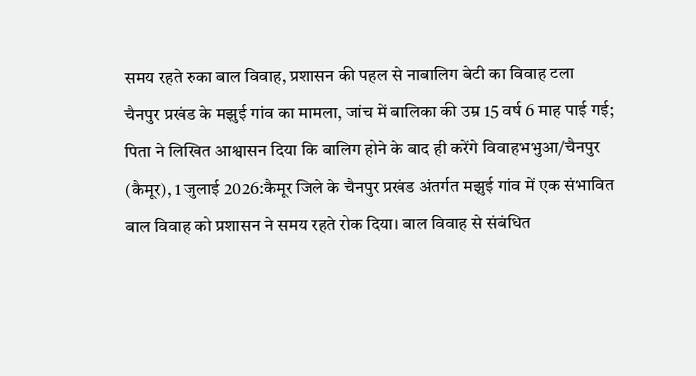समय रहते रुका बाल विवाह, प्रशासन की पहल से नाबालिग बेटी का विवाह टला
चैनपुर प्रखंड के मझुई गांव का मामला, जांच में बालिका की उम्र 15 वर्ष 6 माह पाई गई; पिता ने लिखित आश्वासन दिया कि बालिग होने के बाद ही करेंगे विवाहभभुआ/चैनपुर (कैमूर), 1 जुलाई 2026:कैमूर जिले के चैनपुर प्रखंड अंतर्गत मझुई गांव में एक संभावित बाल विवाह को प्रशासन ने समय रहते रोक दिया। बाल विवाह से संबंधित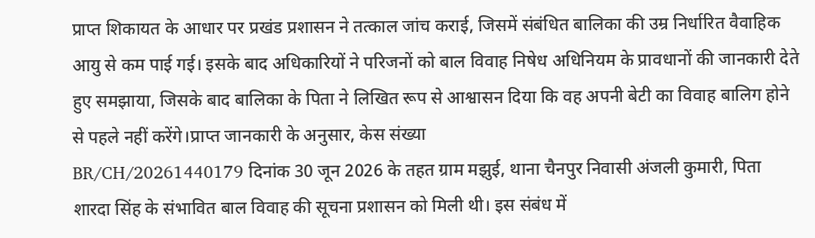प्राप्त शिकायत के आधार पर प्रखंड प्रशासन ने तत्काल जांच कराई, जिसमें संबंधित बालिका की उम्र निर्धारित वैवाहिक आयु से कम पाई गई। इसके बाद अधिकारियों ने परिजनों को बाल विवाह निषेध अधिनियम के प्रावधानों की जानकारी देते हुए समझाया, जिसके बाद बालिका के पिता ने लिखित रूप से आश्वासन दिया कि वह अपनी बेटी का विवाह बालिग होने से पहले नहीं करेंगे।प्राप्त जानकारी के अनुसार, केस संख्या
BR/CH/20261440179 दिनांक 30 जून 2026 के तहत ग्राम मझुई, थाना चैनपुर निवासी अंजली कुमारी, पिता शारदा सिंह के संभावित बाल विवाह की सूचना प्रशासन को मिली थी। इस संबंध में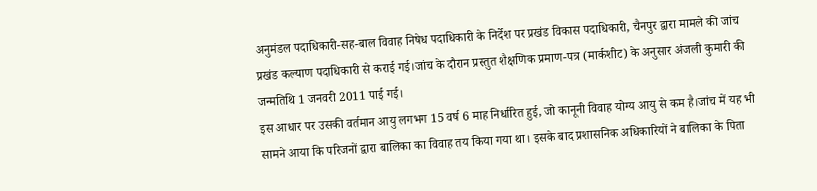अनुमंडल पदाधिकारी-सह-बाल विवाह निषेध पदाधिकारी के निर्देश पर प्रखंड विकास पदाधिकारी, चैनपुर द्वारा मामले की जांच प्रखंड कल्याण पदाधिकारी से कराई गई।जांच के दौरान प्रस्तुत शैक्षणिक प्रमाण-पत्र (मार्कशीट) के अनुसार अंजली कुमारी की जन्मतिथि 1 जनवरी 2011 पाई गई।
इस आधार पर उसकी वर्तमान आयु लगभग 15 वर्ष 6 माह निर्धारित हुई, जो कानूनी विवाह योग्य आयु से कम है।जांच में यह भी सामने आया कि परिजनों द्वारा बालिका का विवाह तय किया गया था। इसके बाद प्रशासनिक अधिकारियों ने बालिका के पिता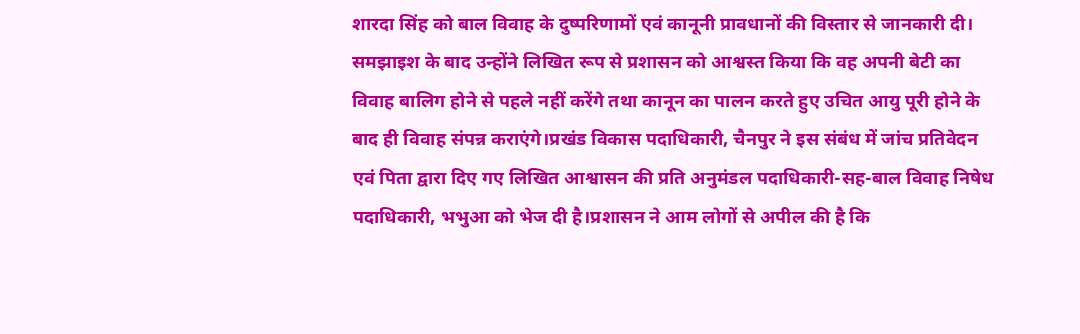शारदा सिंह को बाल विवाह के दुष्परिणामों एवं कानूनी प्रावधानों की विस्तार से जानकारी दी। समझाइश के बाद उन्होंने लिखित रूप से प्रशासन को आश्वस्त किया कि वह अपनी बेटी का विवाह बालिग होने से पहले नहीं करेंगे तथा कानून का पालन करते हुए उचित आयु पूरी होने के बाद ही विवाह संपन्न कराएंगे।प्रखंड विकास पदाधिकारी, चैनपुर ने इस संबंध में जांच प्रतिवेदन एवं पिता द्वारा दिए गए लिखित आश्वासन की प्रति अनुमंडल पदाधिकारी-सह-बाल विवाह निषेध पदाधिकारी, भभुआ को भेज दी है।प्रशासन ने आम लोगों से अपील की है कि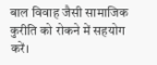बाल विवाह जैसी सामाजिक कुरीति को रोकने में सहयोग करें।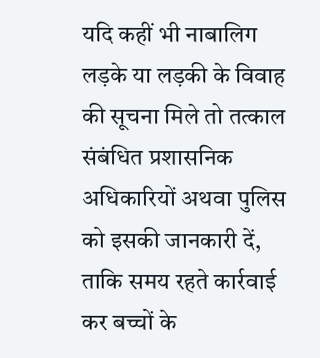यदि कहीं भी नाबालिग लड़के या लड़की के विवाह की सूचना मिले तो तत्काल संबंधित प्रशासनिक अधिकारियों अथवा पुलिस को इसकी जानकारी दें, ताकि समय रहते कार्रवाई कर बच्चों के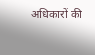अधिकारों की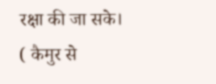रक्षा की जा सके।
( कैमुर से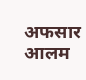अफसार आलम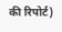की रिपोर्ट)